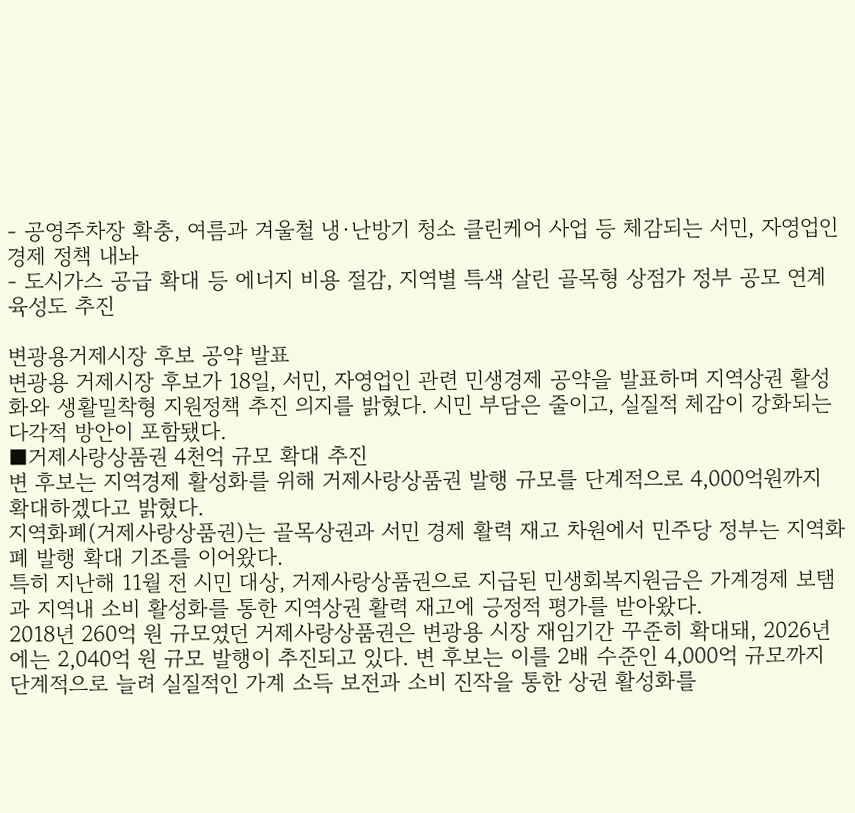- 공영주차장 확충, 여름과 겨울철 냉·난방기 청소 클린케어 사업 등 체감되는 서민, 자영업인 경제 정책 내놔
- 도시가스 공급 확대 등 에너지 비용 절감, 지역별 특색 살린 골목형 상점가 정부 공모 연계 육성도 추진

변광용거제시장 후보 공약 발표
변광용 거제시장 후보가 18일, 서민, 자영업인 관련 민생경제 공약을 발표하며 지역상권 활성화와 생활밀착형 지원정책 추진 의지를 밝혔다. 시민 부담은 줄이고, 실질적 체감이 강화되는 다각적 방안이 포함됐다.
■거제사랑상품권 4천억 규모 확대 추진
변 후보는 지역경제 활성화를 위해 거제사랑상품권 발행 규모를 단계적으로 4,000억원까지 확대하겠다고 밝혔다.
지역화폐(거제사랑상품권)는 골목상권과 서민 경제 활력 재고 차원에서 민주당 정부는 지역화폐 발행 확대 기조를 이어왔다.
특히 지난해 11월 전 시민 대상, 거제사랑상품권으로 지급된 민생회복지원금은 가계경제 보탬과 지역내 소비 활성화를 통한 지역상권 활력 재고에 긍정적 평가를 받아왔다.
2018년 260억 원 규모였던 거제사랑상품권은 변광용 시장 재임기간 꾸준히 확대돼, 2026년에는 2,040억 원 규모 발행이 추진되고 있다. 변 후보는 이를 2배 수준인 4,000억 규모까지 단계적으로 늘려 실질적인 가계 소득 보전과 소비 진작을 통한 상권 활성화를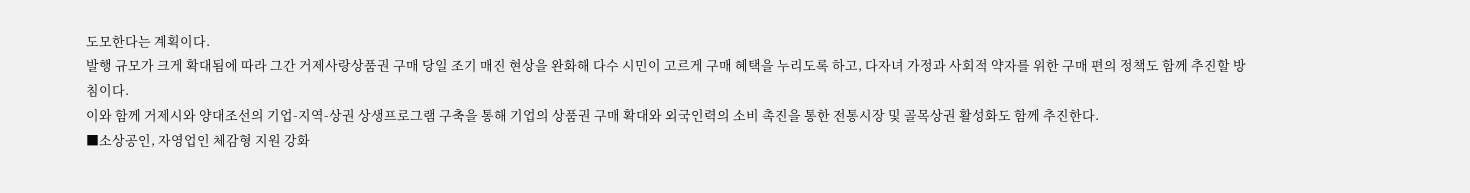도모한다는 계획이다.
발행 규모가 크게 확대됨에 따라 그간 거제사랑상품권 구매 당일 조기 매진 현상을 완화해 다수 시민이 고르게 구매 혜택을 누리도록 하고, 다자녀 가정과 사회적 약자를 위한 구매 편의 정책도 함께 추진할 방침이다.
이와 함께 거제시와 양대조선의 기업-지역-상권 상생프로그램 구축을 통해 기업의 상품권 구매 확대와 외국인력의 소비 촉진을 통한 전통시장 및 골목상권 활성화도 함께 추진한다.
■소상공인, 자영업인 체감형 지원 강화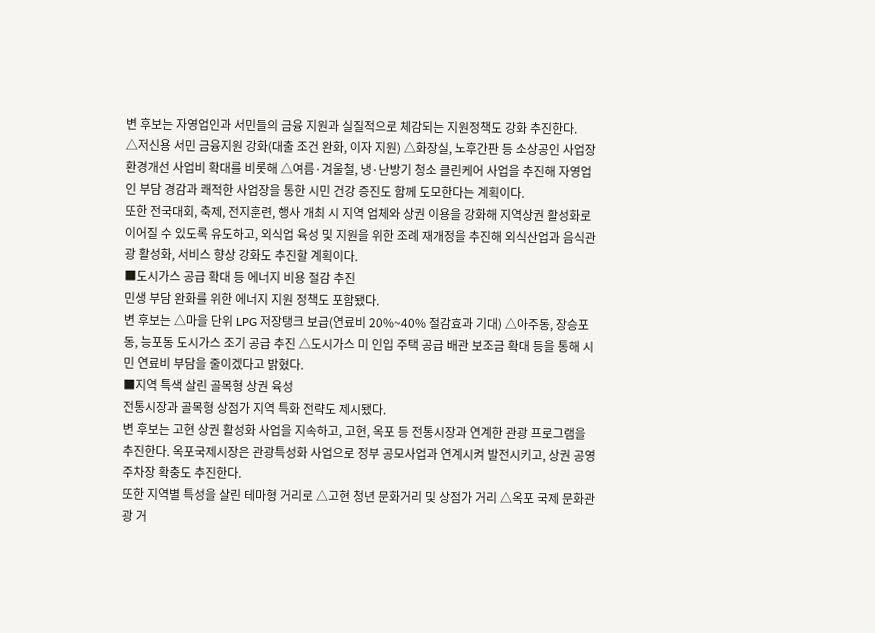변 후보는 자영업인과 서민들의 금융 지원과 실질적으로 체감되는 지원정책도 강화 추진한다.
△저신용 서민 금융지원 강화(대출 조건 완화, 이자 지원) △화장실, 노후간판 등 소상공인 사업장 환경개선 사업비 확대를 비롯해 △여름·겨울철, 냉·난방기 청소 클린케어 사업을 추진해 자영업인 부담 경감과 쾌적한 사업장을 통한 시민 건강 증진도 함께 도모한다는 계획이다.
또한 전국대회, 축제, 전지훈련, 행사 개최 시 지역 업체와 상권 이용을 강화해 지역상권 활성화로 이어질 수 있도록 유도하고, 외식업 육성 및 지원을 위한 조례 재개정을 추진해 외식산업과 음식관광 활성화, 서비스 향상 강화도 추진할 계획이다.
■도시가스 공급 확대 등 에너지 비용 절감 추진
민생 부담 완화를 위한 에너지 지원 정책도 포함됐다.
변 후보는 △마을 단위 LPG 저장탱크 보급(연료비 20%~40% 절감효과 기대) △아주동, 장승포동, 능포동 도시가스 조기 공급 추진 △도시가스 미 인입 주택 공급 배관 보조금 확대 등을 통해 시민 연료비 부담을 줄이겠다고 밝혔다.
■지역 특색 살린 골목형 상권 육성
전통시장과 골목형 상점가 지역 특화 전략도 제시됐다.
변 후보는 고현 상권 활성화 사업을 지속하고, 고현, 옥포 등 전통시장과 연계한 관광 프로그램을 추진한다. 옥포국제시장은 관광특성화 사업으로 정부 공모사업과 연계시켜 발전시키고, 상권 공영주차장 확충도 추진한다.
또한 지역별 특성을 살린 테마형 거리로 △고현 청년 문화거리 및 상점가 거리 △옥포 국제 문화관광 거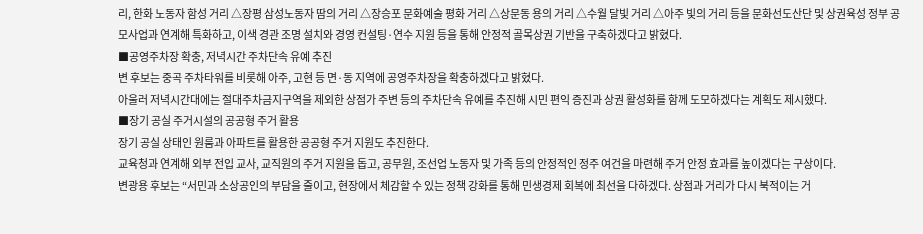리, 한화 노동자 함성 거리 △장평 삼성노동자 땀의 거리 △장승포 문화예술 평화 거리 △상문동 용의 거리 △수월 달빛 거리 △아주 빛의 거리 등을 문화선도산단 및 상권육성 정부 공모사업과 연계해 특화하고, 이색 경관 조명 설치와 경영 컨설팅·연수 지원 등을 통해 안정적 골목상권 기반을 구축하겠다고 밝혔다.
■공영주차장 확충, 저녁시간 주차단속 유예 추진
변 후보는 중곡 주차타워를 비롯해 아주, 고현 등 면·동 지역에 공영주차장을 확충하겠다고 밝혔다.
아울러 저녁시간대에는 절대주차금지구역을 제외한 상점가 주변 등의 주차단속 유예를 추진해 시민 편익 증진과 상권 활성화를 함께 도모하겠다는 계획도 제시했다.
■장기 공실 주거시설의 공공형 주거 활용
장기 공실 상태인 원룸과 아파트를 활용한 공공형 주거 지원도 추진한다.
교육청과 연계해 외부 전입 교사, 교직원의 주거 지원을 돕고, 공무원, 조선업 노동자 및 가족 등의 안정적인 정주 여건을 마련해 주거 안정 효과를 높이겠다는 구상이다.
변광용 후보는 “서민과 소상공인의 부담을 줄이고, 현장에서 체감할 수 있는 정책 강화를 통해 민생경제 회복에 최선을 다하겠다. 상점과 거리가 다시 북적이는 거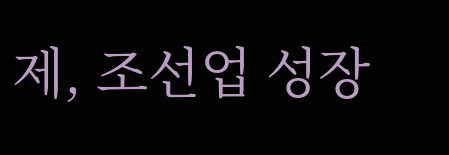제, 조선업 성장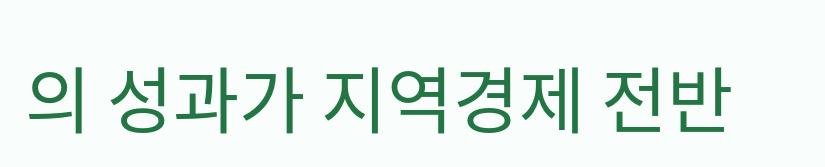의 성과가 지역경제 전반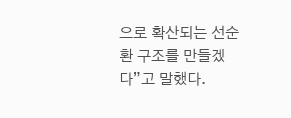으로 확산되는 선순환 구조를 만들겠다”고 말했다.